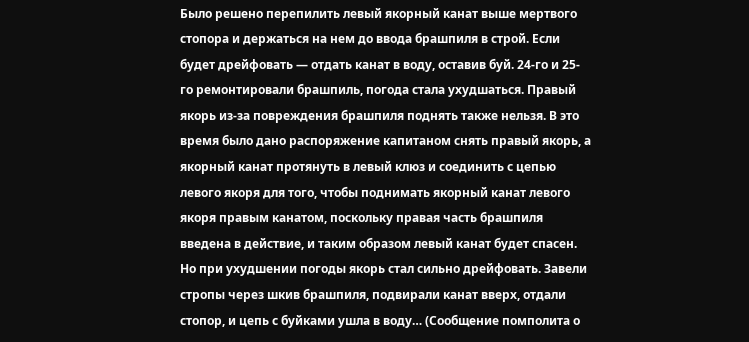Было решено перепилить левый якорный канат выше мертвого стопора и держаться на нем до ввода брашпиля в строй. Если будет дрейфовать — отдать канат в воду, оставив буй. 24-го и 25-го ремонтировали брашпиль, погода стала ухудшаться. Правый якорь из-за повреждения брашпиля поднять также нельзя. В это время было дано распоряжение капитаном снять правый якорь, а якорный канат протянуть в левый клюз и соединить с цепью левого якоря для того, чтобы поднимать якорный канат левого якоря правым канатом, поскольку правая часть брашпиля введена в действие, и таким образом левый канат будет спасен. Но при ухудшении погоды якорь стал сильно дрейфовать. Завели стропы через шкив брашпиля, подвирали канат вверх, отдали стопор, и цепь с буйками ушла в воду… (Сообщение помполита о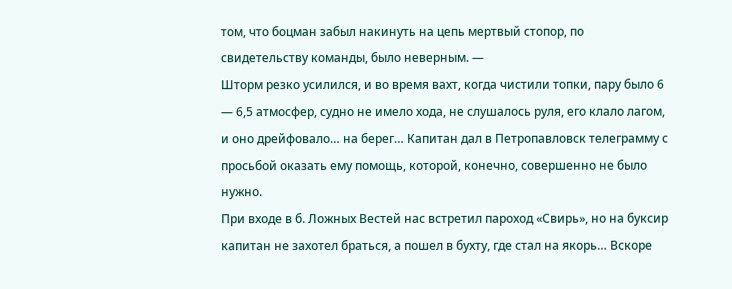том, что боцман забыл накинуть на цепь мертвый стопор, по свидетельству команды, было неверным. —
Шторм резко усилился, и во время вахт, когда чистили топки, пару было 6 — 6,5 атмосфер, судно не имело хода, не слушалось руля, его клало лагом, и оно дрейфовало… на берег… Капитан дал в Петропавловск телеграмму с просьбой оказать ему помощь, которой, конечно, совершенно не было нужно.
При входе в б. Ложных Вестей нас встретил пароход «Свирь», но на буксир капитан не захотел браться, а пошел в бухту, где стал на якорь… Вскоре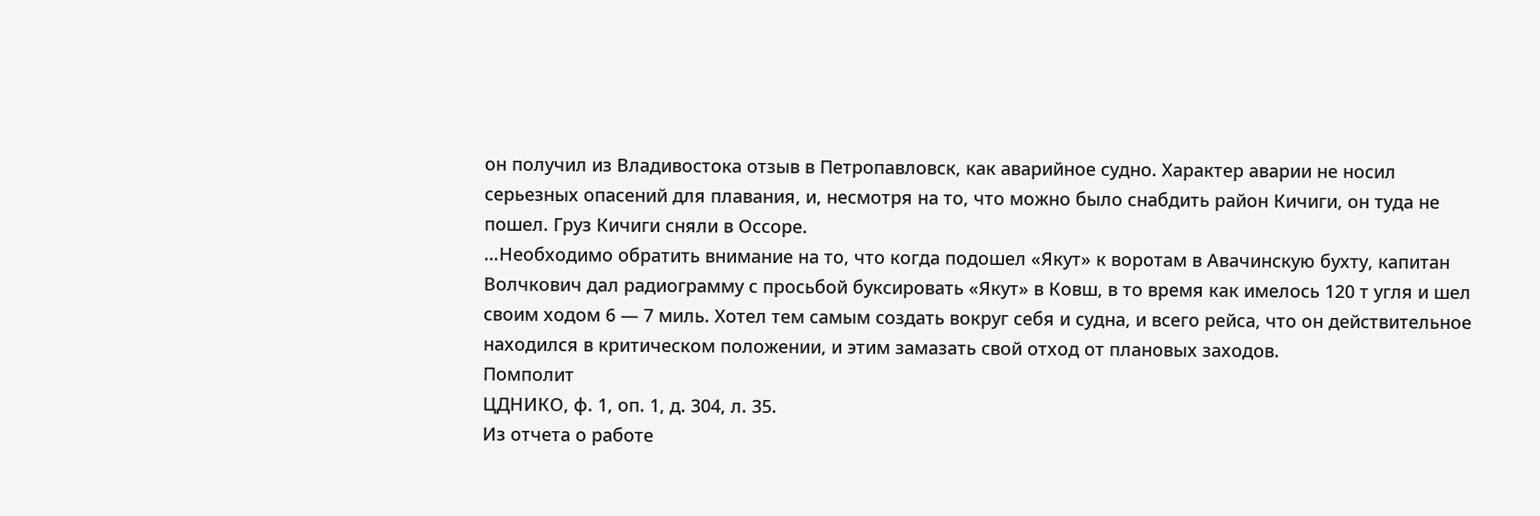он получил из Владивостока отзыв в Петропавловск, как аварийное судно. Характер аварии не носил серьезных опасений для плавания, и, несмотря на то, что можно было снабдить район Кичиги, он туда не пошел. Груз Кичиги сняли в Оссоре.
…Необходимо обратить внимание на то, что когда подошел «Якут» к воротам в Авачинскую бухту, капитан Волчкович дал радиограмму с просьбой буксировать «Якут» в Ковш, в то время как имелось 120 т угля и шел своим ходом 6 — 7 миль. Хотел тем самым создать вокруг себя и судна, и всего рейса, что он действительное находился в критическом положении, и этим замазать свой отход от плановых заходов.
Помполит
ЦДНИКО, ф. 1, оп. 1, д. 304, л. 35.
Из отчета о работе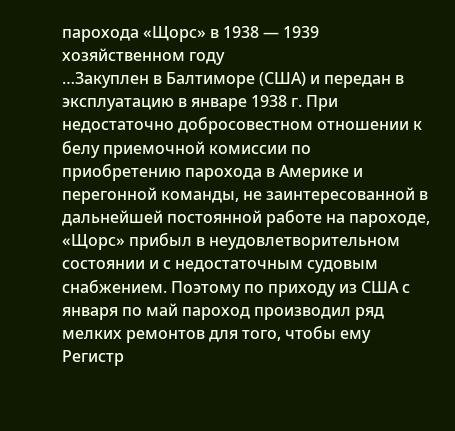парохода «Щорс» в 1938 — 1939 хозяйственном году
…Закуплен в Балтиморе (США) и передан в эксплуатацию в январе 1938 г. При недостаточно добросовестном отношении к белу приемочной комиссии по приобретению парохода в Америке и перегонной команды, не заинтересованной в дальнейшей постоянной работе на пароходе, «Щорс» прибыл в неудовлетворительном состоянии и с недостаточным судовым снабжением. Поэтому по приходу из США с января по май пароход производил ряд мелких ремонтов для того, чтобы ему Регистр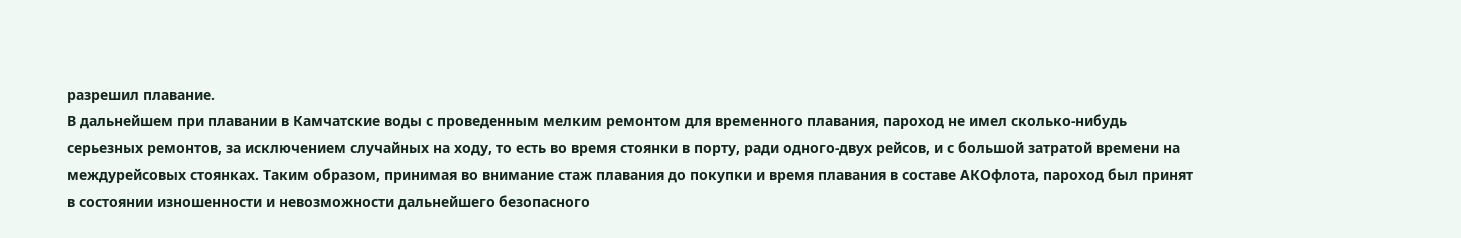разрешил плавание.
В дальнейшем при плавании в Камчатские воды с проведенным мелким ремонтом для временного плавания, пароход не имел сколько-нибудь серьезных ремонтов, за исключением случайных на ходу, то есть во время стоянки в порту, ради одного-двух рейсов, и с большой затратой времени на междурейсовых стоянках. Таким образом, принимая во внимание стаж плавания до покупки и время плавания в составе АКОфлота, пароход был принят в состоянии изношенности и невозможности дальнейшего безопасного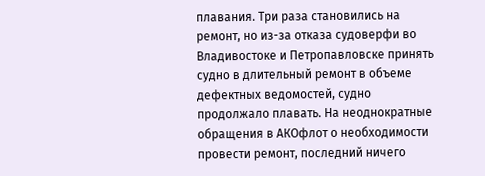плавания. Три раза становились на ремонт, но из-за отказа судоверфи во Владивостоке и Петропавловске принять судно в длительный ремонт в объеме дефектных ведомостей, судно продолжало плавать. На неоднократные обращения в АКОфлот о необходимости провести ремонт, последний ничего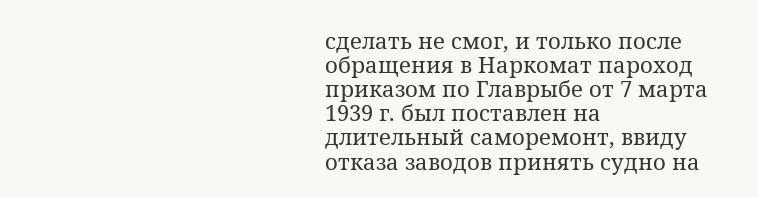сделать не смог, и только после обращения в Наркомат пароход приказом по Главрыбе от 7 марта 1939 г. был поставлен на длительный саморемонт, ввиду отказа заводов принять судно на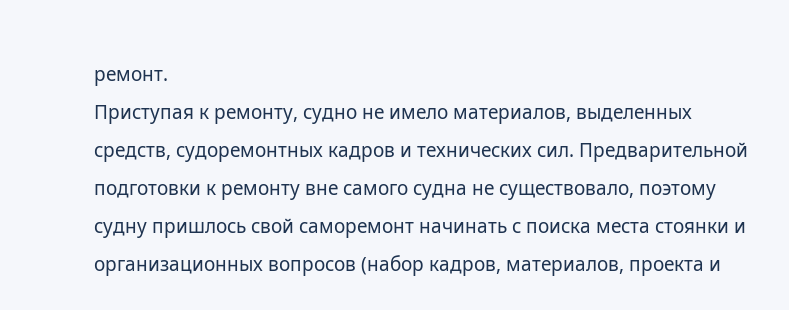ремонт.
Приступая к ремонту, судно не имело материалов, выделенных средств, судоремонтных кадров и технических сил. Предварительной подготовки к ремонту вне самого судна не существовало, поэтому судну пришлось свой саморемонт начинать с поиска места стоянки и организационных вопросов (набор кадров, материалов, проекта и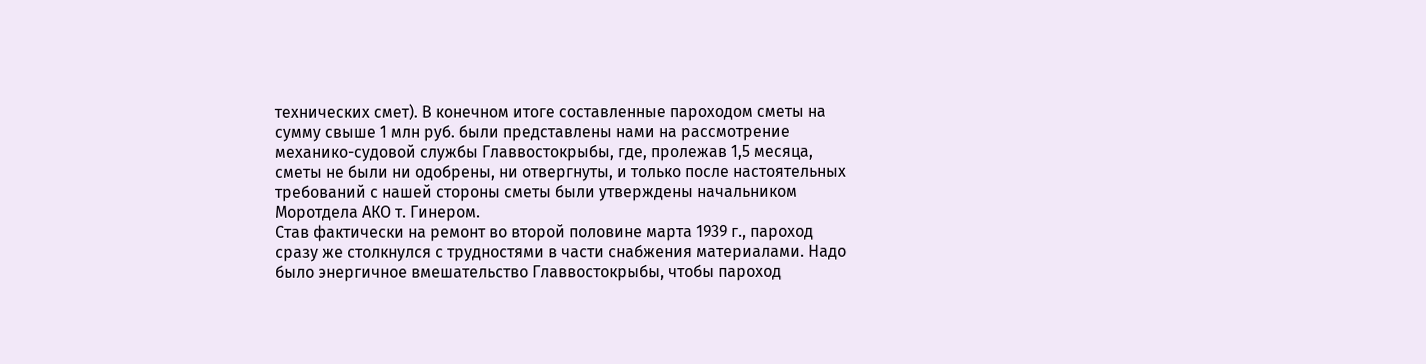технических смет). В конечном итоге составленные пароходом сметы на сумму свыше 1 млн руб. были представлены нами на рассмотрение механико-судовой службы Главвостокрыбы, где, пролежав 1,5 месяца, сметы не были ни одобрены, ни отвергнуты, и только после настоятельных требований с нашей стороны сметы были утверждены начальником Моротдела АКО т. Гинером.
Став фактически на ремонт во второй половине марта 1939 г., пароход сразу же столкнулся с трудностями в части снабжения материалами. Надо было энергичное вмешательство Главвостокрыбы, чтобы пароход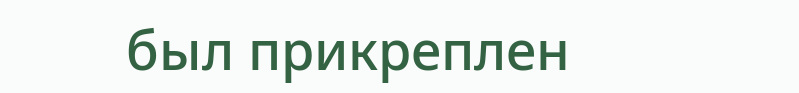был прикреплен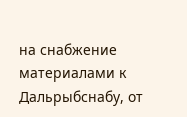на снабжение материалами к Дальрыбснабу, от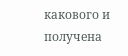какового и получена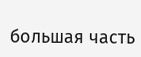большая часть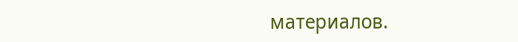материалов.